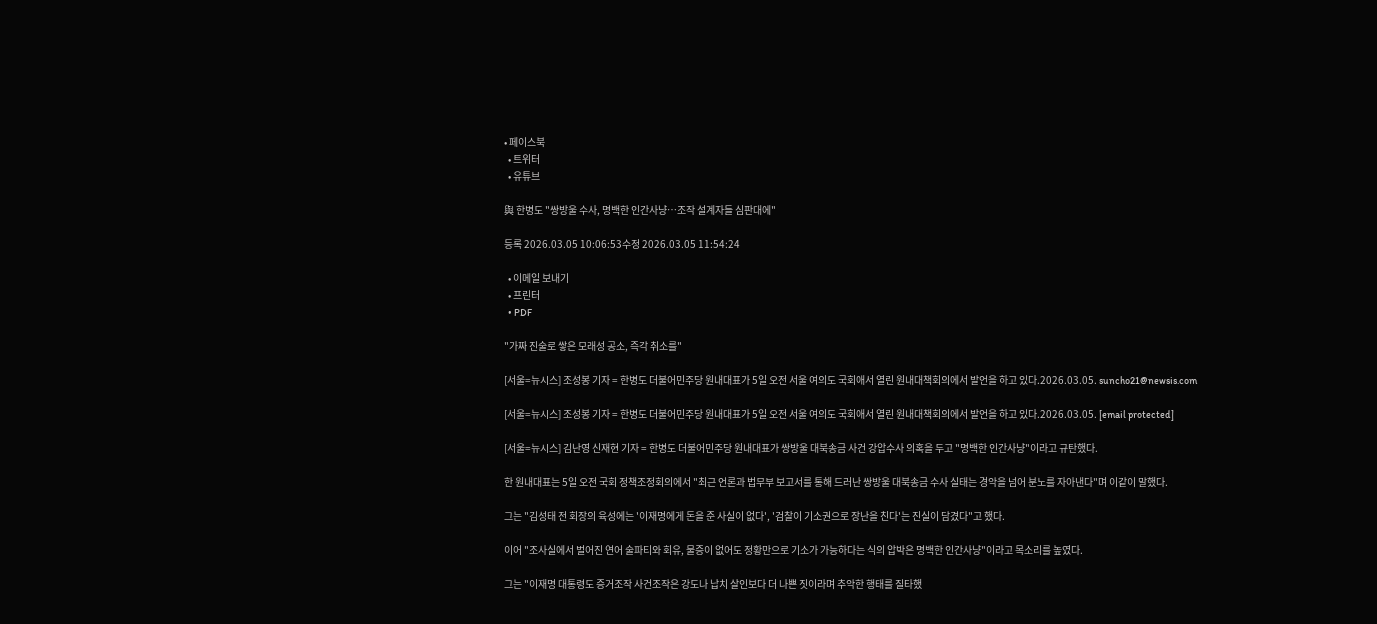• 페이스북
  • 트위터
  • 유튜브

與 한병도 "쌍방울 수사, 명백한 인간사냥…조작 설계자들 심판대에"

등록 2026.03.05 10:06:53수정 2026.03.05 11:54:24

  • 이메일 보내기
  • 프린터
  • PDF

"가짜 진술로 쌓은 모래성 공소, 즉각 취소를"

[서울=뉴시스] 조성봉 기자 = 한병도 더불어민주당 원내대표가 5일 오전 서울 여의도 국회애서 열린 원내대책회의에서 발언을 하고 있다.2026.03.05. suncho21@newsis.com

[서울=뉴시스] 조성봉 기자 = 한병도 더불어민주당 원내대표가 5일 오전 서울 여의도 국회애서 열린 원내대책회의에서 발언을 하고 있다.2026.03.05. [email protected]

[서울=뉴시스] 김난영 신재현 기자 = 한병도 더불어민주당 원내대표가 쌍방울 대북송금 사건 강압수사 의혹을 두고 "명백한 인간사냥"이라고 규탄했다.

한 원내대표는 5일 오전 국회 정책조정회의에서 "최근 언론과 법무부 보고서를 통해 드러난 쌍방울 대북송금 수사 실태는 경악을 넘어 분노를 자아낸다"며 이같이 말했다.

그는 "김성태 전 회장의 육성에는 '이재명에게 돈을 준 사실이 없다', '검찰이 기소권으로 장난을 친다'는 진실이 담겼다"고 했다.

이어 "조사실에서 벌어진 연어 술파티와 회유, 물증이 없어도 정황만으로 기소가 가능하다는 식의 압박은 명백한 인간사냥"이라고 목소리를 높였다.

그는 "이재명 대통령도 증거조작 사건조작은 강도나 납치 살인보다 더 나쁜 짓이라며 추악한 행태를 질타했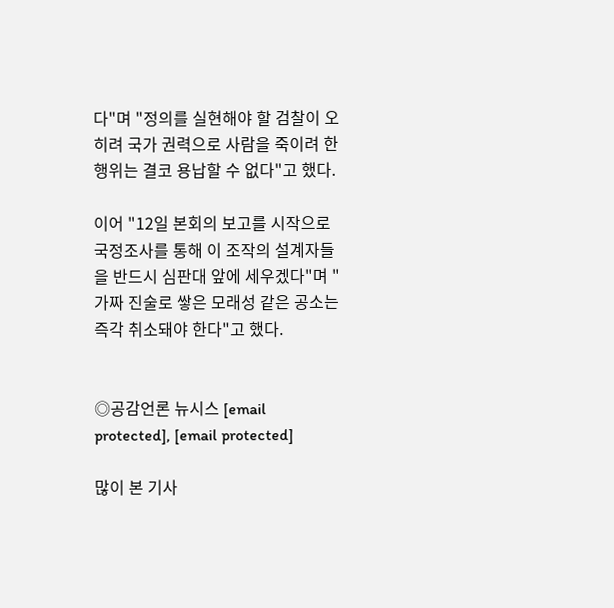다"며 "정의를 실현해야 할 검찰이 오히려 국가 권력으로 사람을 죽이려 한 행위는 결코 용납할 수 없다"고 했다.

이어 "12일 본회의 보고를 시작으로 국정조사를 통해 이 조작의 설계자들을 반드시 심판대 앞에 세우겠다"며 "가짜 진술로 쌓은 모래성 같은 공소는 즉각 취소돼야 한다"고 했다.


◎공감언론 뉴시스 [email protected], [email protected]

많이 본 기사